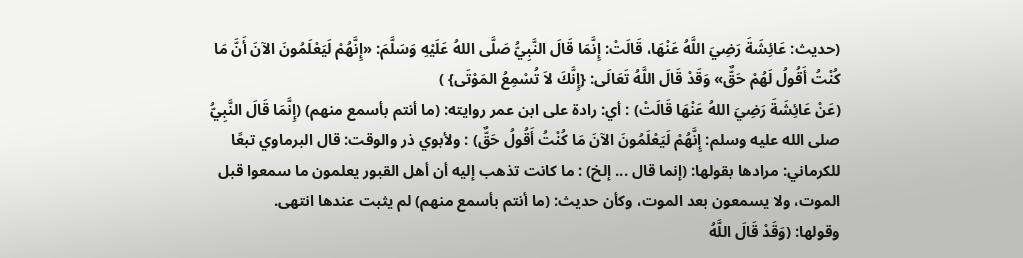(حديث: عَائِشَةَ رَضِيَ اللَّهُ عَنْهَا، قَالَتْ: إِنَّمَا قَالَ النَّبِيُّ صَلَّى اللهُ عَلَيْهِ وَسَلَّمَ: «إِنَّهُمْ لَيَعْلَمُونَ الآنَ أَنَّ مَا كُنْتُ أَقُولُ لَهُمْ حَقٌّ» وَقَدْ قَالَ اللَّهُ تَعَالَى: {إِنَّكَ لاَ تُسْمِعُ المَوْتَى} )
(عَنْ عَائِشَةَ رَضِيَ اللهُ عَنْهَا قَالَتْ) : أي: رادة على ابن عمر روايته: (ما أنتم بأسمع منهم) (إِنَّمَا قَالَ النَّبِيُّ صلى الله عليه وسلم: إِنَّهُمْ لَيَعْلَمُونَ الآنَ مَا كُنْتُ أَقُولُ حَقٌّ) : ولأبوي ذر والوقت: قال البرماوي تبعًا للكرماني: مرادها بقولها: (إنما قال ... إلخ) : ما كانت تذهب إليه أن أهل القبور يعلمون ما سمعوا قبل الموت، ولا يسمعون بعد الموت، وكأن حديث: (ما أنتم بأسمع منهم) لم يثبت عندها انتهى.
وقولها: (وَقَدْ قَالَ اللَّهُ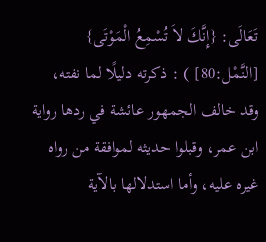تَعَالَى: {إِنَّكَ لاَ تُسْمِعُ الْمَوْتَى} [النَّمْل:80] ) : ذكرته دليلًا لما نفته، وقد خالف الجمهور عائشة في ردها رواية ابن عمر، وقبلوا حديثه لموافقة من رواه غيره عليه، وأما استدلالها بالآية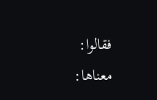فقالوا: معناها: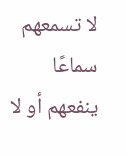لا تسمعهم سماعًا ينفعهم أو لا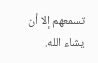تسمعهم إلا أن يشاء الله.